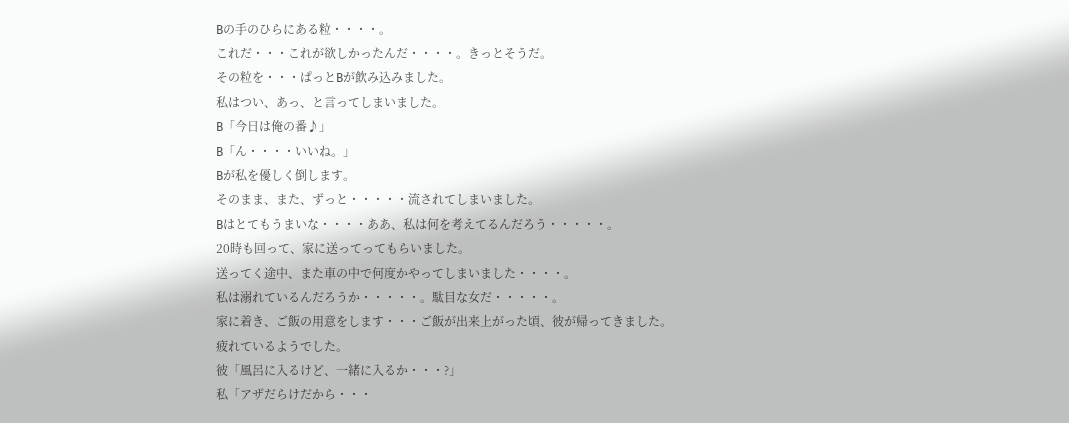Bの手のひらにある粒・・・・。
これだ・・・これが欲しかったんだ・・・・。きっとそうだ。
その粒を・・・ぱっとBが飲み込みました。
私はつい、あっ、と言ってしまいました。
B「今日は俺の番♪」
B「ん・・・・いいね。」
Bが私を優しく倒します。
そのまま、また、ずっと・・・・・流されてしまいました。
Bはとてもうまいな・・・・ああ、私は何を考えてるんだろう・・・・・。
20時も回って、家に送ってってもらいました。
送ってく途中、また車の中で何度かやってしまいました・・・・。
私は溺れているんだろうか・・・・・。駄目な女だ・・・・・。
家に着き、ご飯の用意をします・・・ご飯が出来上がった頃、彼が帰ってきました。
疲れているようでした。
彼「風呂に入るけど、一緒に入るか・・・?」
私「アザだらけだから・・・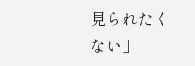見られたくない」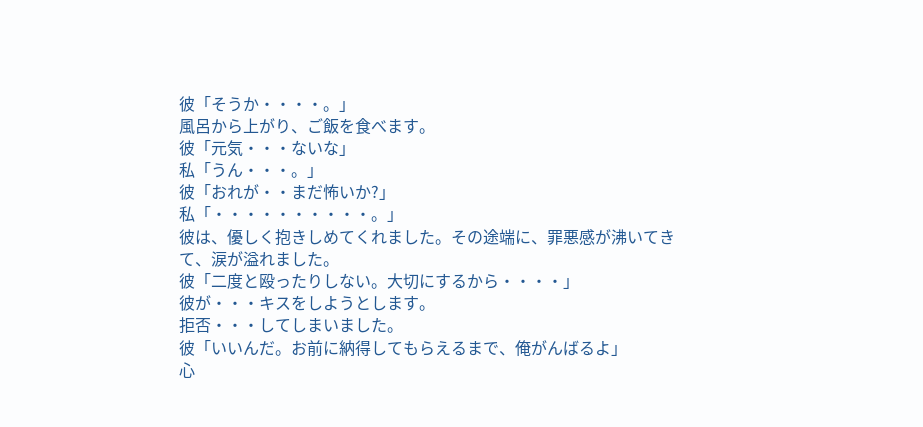彼「そうか・・・・。」
風呂から上がり、ご飯を食べます。
彼「元気・・・ないな」
私「うん・・・。」
彼「おれが・・まだ怖いか?」
私「・・・・・・・・・・。」
彼は、優しく抱きしめてくれました。その途端に、罪悪感が沸いてきて、涙が溢れました。
彼「二度と殴ったりしない。大切にするから・・・・」
彼が・・・キスをしようとします。
拒否・・・してしまいました。
彼「いいんだ。お前に納得してもらえるまで、俺がんばるよ」
心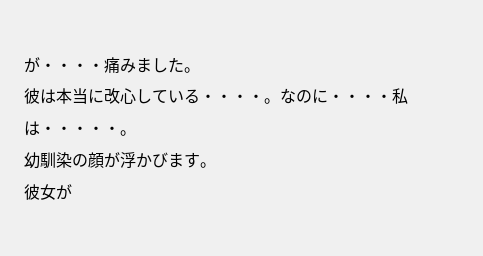が・・・・痛みました。
彼は本当に改心している・・・・。なのに・・・・私は・・・・・。
幼馴染の顔が浮かびます。
彼女が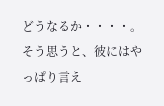どうなるか・・・・。そう思うと、彼にはやっぱり言え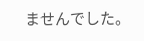ませんでした。